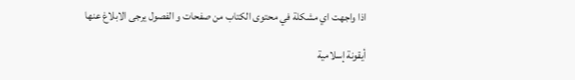اذا واجهت اي مشكلة في محتوى الكتاب من صفحات و الفصول يرجى الابلاغ عنها

أيقونة إسلامية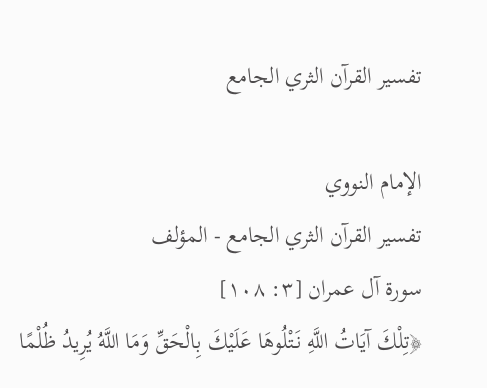تفسير القرآن الثري الجامع

الإمام النووي
تفسير القرآن الثري الجامع - المؤلف
سورة آل عمران [٣: ١٠٨]
﴿تِلْكَ آيَاتُ اللَّهِ نَتْلُوهَا عَلَيْكَ بِالْحَقِّ وَمَا اللَّهُ يُرِيدُ ظُلْمًا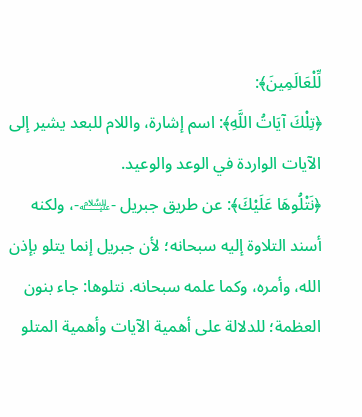لِّلْعَالَمِينَ﴾:
﴿تِلْكَ آيَاتُ اللَّهِ﴾: اسم إشارة، واللام للبعد يشير إلى الآيات الواردة في الوعد والوعيد.
﴿نَتْلُوهَا عَلَيْكَ﴾: عن طريق جبريل -﵇-، ولكنه أسند التلاوة إليه سبحانه؛ لأن جبريل إنما يتلو بإذن الله، وأمره، وكما علمه سبحانه. نتلوها: جاء بنون العظمة؛ للدلالة على أهمية الآيات وأهمية المتلو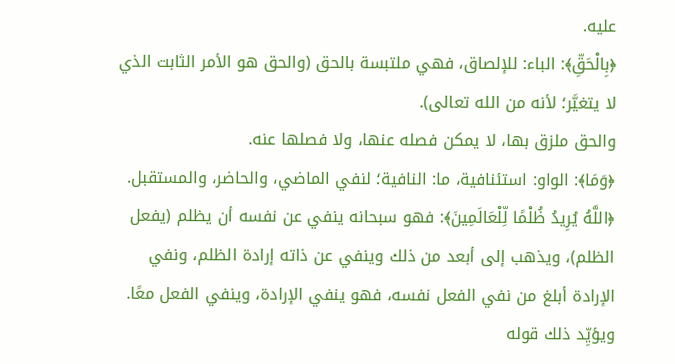عليه.
﴿بِالْحَقِّ﴾: الباء: للإلصاق، فهي ملتبسة بالحق (والحق هو الأمر الثابت الذي لا يتغيَّر؛ لأنه من الله تعالى).
والحق ملزق بها، لا يمكن فصله عنها، ولا فصلها عنه.
﴿وَمَا﴾: الواو: استئنافية، ما: النافية؛ لنفي الماضي، والحاضر، والمستقبل.
﴿اللَّهُ يُرِيدُ ظُلْمًا لِّلْعَالَمِينَ﴾: فهو سبحانه ينفي عن نفسه أن يظلم (يفعل الظلم)، ويذهب إلى أبعد من ذلك وينفي عن ذاته إرادة الظلم، ونفي الإرادة أبلغ من نفي الفعل نفسه، فهو ينفي الإرادة، وينفي الفعل معًا.
ويؤيِّد ذلك قوله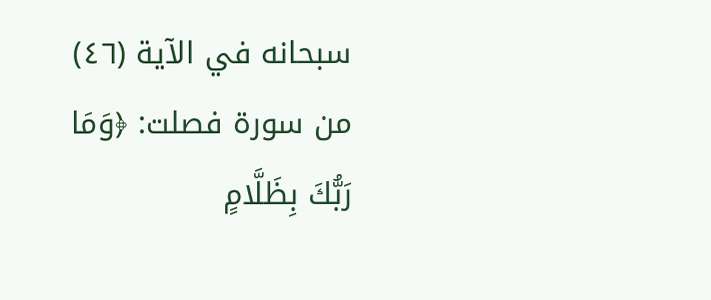سبحانه في الآية (٤٦) من سورة فصلت: ﴿وَمَا رَبُّكَ بِظَلَّامٍ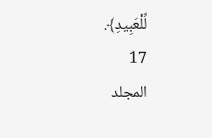لِّلْعَبِيدِ﴾.
17
المجلد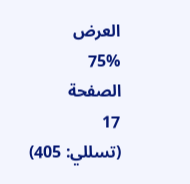العرض
75%
الصفحة
17
(تسللي: 405)